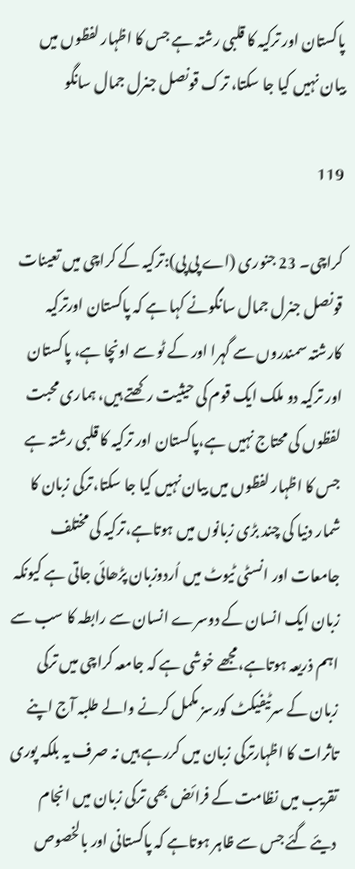پاکستان اور ترکیہ کا قلبی رشتہ ہے جس کا اظہار لفظوں میں بیان نہیں کیا جا سکتا، ترک قونصل جنرل جمال سانگو

119

کراچی۔ 23 جنوری (اے پی پی):ترکیہ کے کراچی میں تعینات قونصل جنرل جمال سانگونے کہا ہے کہ پاکستان اورترکیہ کارشتہ سمندروں سے گہرا اور کے ٹو سے اونچا ہے، پاکستان اور ترکیہ دو ملک ایک قوم کی حیثیت رکھتے ہیں، ہماری محبت لفظوں کی محتاج نہیں ہے،پاکستان اور ترکیہ کا قلبی رشتہ ہے جس کا اظہار لفظوں میں بیان نہیں کیا جا سکتا،ترکی زبان کا شمار دنیا کی چند بڑی زبانوں میں ہوتاہے،ترکیہ کی مختلف جامعات اور انسٹی ٹیوٹ میں اُردوزبان پڑھائی جاتی ہے کیونکہ زبان ایک انسان کے دوسرے انسان سے رابطہ کا سب سے اہم ذریعہ ہوتاہے،مجھے خوشی ہے کہ جامعہ کراچی میں ترکی زبان کے سرٹیفیکٹ کورسز مکمل کرنے والے طلبہ آج اپنے تاثرات کا اظہارترکی زبان میں کررہے ہیں نہ صرف یہ بلکہ پوری تقریب میں نظامت کے فرائض بھی ترکی زبان میں انجام دیئے گئے جس سے ظاہر ہوتاہے کہ پاکستانی اور بالخصوص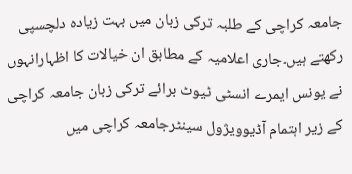جامعہ کراچی کے طلبہ ترکی زبان میں بہت زیادہ دلچسپی رکھتے ہیں۔جاری اعلامیہ کے مطابق ان خیالات کا اظہارانہوں نے یونس ایمرے انسٹی ٹیوٹ برائے ترکی زبان جامعہ کراچی کے زیر اہتمام آڈیوویژول سینٹرجامعہ کراچی میں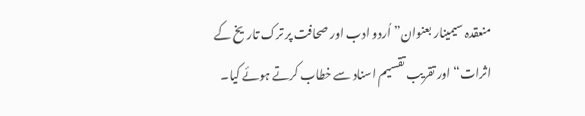منعقدہ سیمینار بعنوان”اُردو ادب اور صحافت پر ترک تاریخ کے اثرات“ اور تقریب تقسیم اسناد سے خطاب کرتے ہوئے کیا۔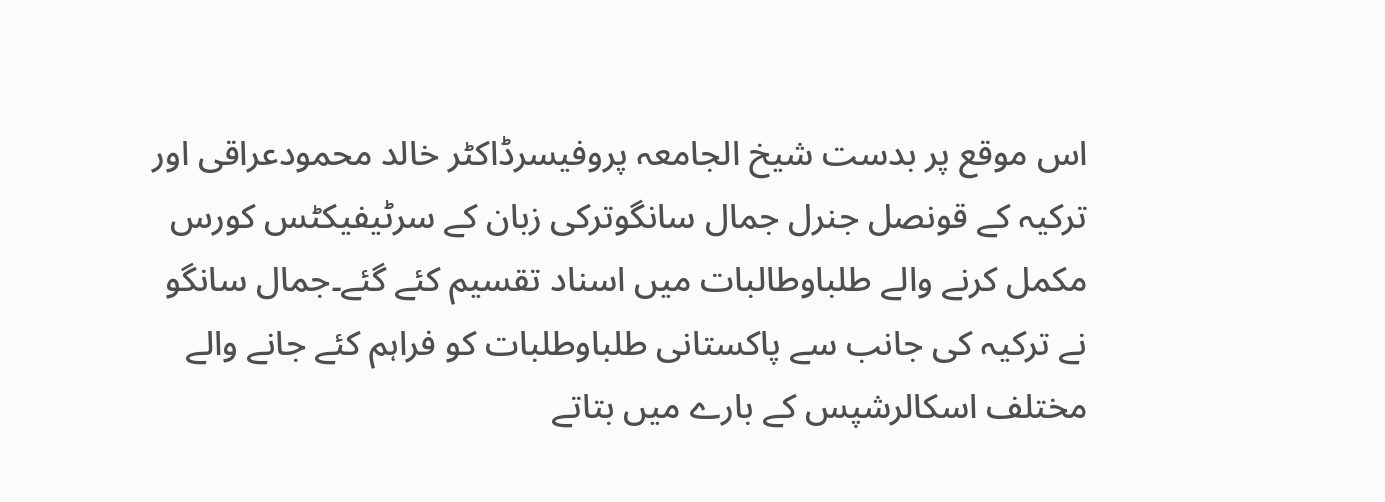اس موقع پر بدست شیخ الجامعہ پروفیسرڈاکٹر خالد محمودعراقی اور ترکیہ کے قونصل جنرل جمال سانگوترکی زبان کے سرٹیفیکٹس کورس مکمل کرنے والے طلباوطالبات میں اسناد تقسیم کئے گئے۔جمال سانگو نے ترکیہ کی جانب سے پاکستانی طلباوطلبات کو فراہم کئے جانے والے مختلف اسکالرشپس کے بارے میں بتاتے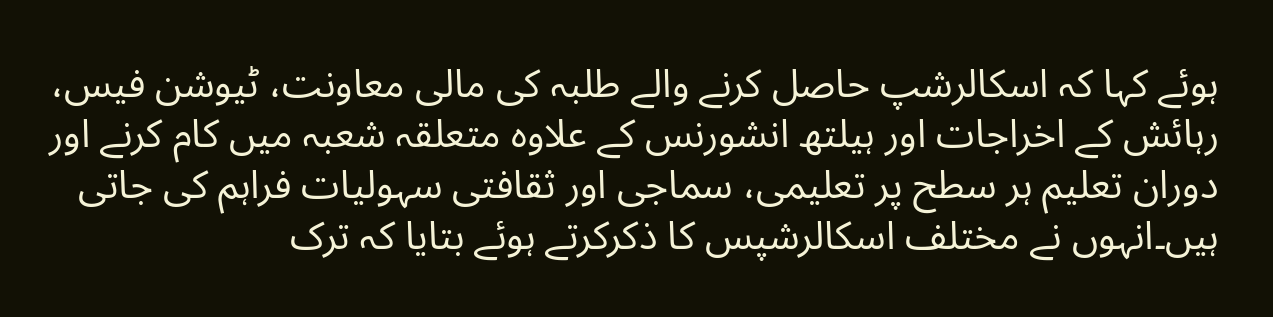ہوئے کہا کہ اسکالرشپ حاصل کرنے والے طلبہ کی مالی معاونت، ٹیوشن فیس، رہائش کے اخراجات اور ہیلتھ انشورنس کے علاوہ متعلقہ شعبہ میں کام کرنے اور دوران تعلیم ہر سطح پر تعلیمی، سماجی اور ثقافتی سہولیات فراہم کی جاتی ہیں۔انہوں نے مختلف اسکالرشپس کا ذکرکرتے ہوئے بتایا کہ ترک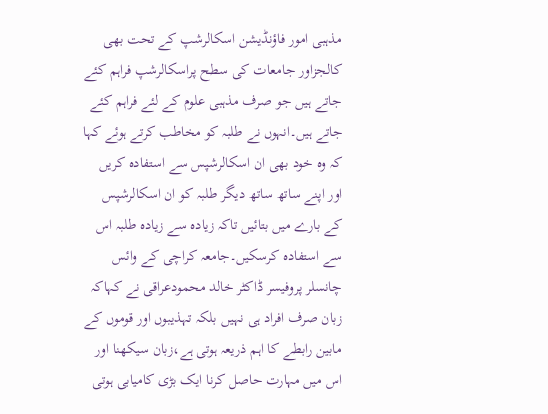مذہبی امور فاؤنڈیشن اسکالرشپ کے تحت بھی کالجزاور جامعات کی سطح پراسکالرشپ فراہم کئے جاتے ہیں جو صرف مذہبی علوم کے لئے فراہم کئے جاتے ہیں۔انہوں نے طلبہ کو مخاطب کرتے ہوئے کہا کہ وہ خود بھی ان اسکالرشپس سے استفادہ کریں اور اپنے ساتھ ساتھ دیگر طلبہ کو ان اسکالرشپس کے بارے میں بتائیں تاکہ زیادہ سے زیادہ طلبہ اس سے استفادہ کرسکیں۔جامعہ کراچی کے وائس چانسلر پروفیسر ڈاکٹر خالد محمودعراقی نے کہاکہ زبان صرف افراد ہی نہیں بلکہ تہذیبوں اور قوموں کے مابین رابطے کا اہم ذریعہ ہوتی ہے،زبان سیکھنا اور اس میں مہارت حاصل کرنا ایک بڑی کامیابی ہوتی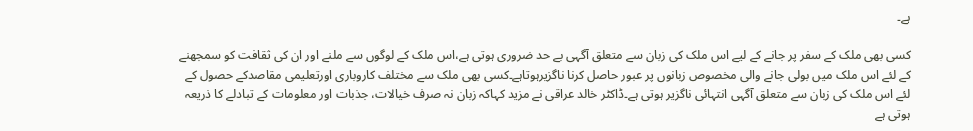ہے۔

کسی بھی ملک کے سفر پر جانے کے لیے اس ملک کی زبان سے متعلق آگہی بے حد ضروری ہوتی ہے،اس ملک کے لوگوں سے ملنے اور ان کی ثقافت کو سمجھنے کے لئے اس ملک میں بولی جانے والی مخصوص زبانوں پر عبور حاصل کرنا ناگزیرہوتاہے۔کسی بھی ملک سے مختلف کاروباری اورتعلیمی مقاصدکے حصول کے لئے اس ملک کی زبان سے متعلق آگہی انتہائی ناگزیر ہوتی ہے۔ڈاکٹر خالد عراقی نے مزید کہاکہ زبان نہ صرف خیالات، جذبات اور معلومات کے تبادلے کا ذریعہ ہوتی ہے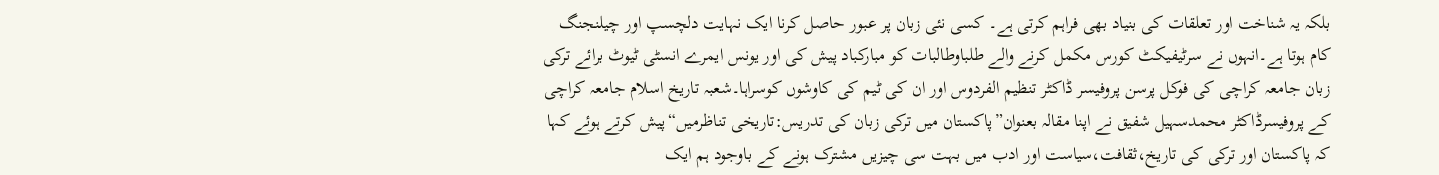بلکہ یہ شناخت اور تعلقات کی بنیاد بھی فراہم کرتی ہے۔ کسی نئی زبان پر عبور حاصل کرنا ایک نہایت دلچسپ اور چیلنجنگ کام ہوتا ہے۔انہوں نے سرٹیفیکٹ کورس مکمل کرنے والے طلباوطالبات کو مبارکباد پیش کی اور یونس ایمرے انسٹی ٹیوٹ برائے ترکی زبان جامعہ کراچی کی فوکل پرسن پروفیسر ڈاکٹر تنظیم الفردوس اور ان کی ٹیم کی کاوشوں کوسراہا۔شعبہ تاریخ اسلام جامعہ کراچی کے پروفیسرڈاکٹر محمدسہیل شفیق نے اپنا مقالہ بعنوان”پاکستان میں ترکی زبان کی تدریس:تاریخی تناظرمیں“پیش کرتے ہوئے کہا کہ پاکستان اور ترکی کی تاریخ،ثقافت،سیاست اور ادب میں بہت سی چیزیں مشترک ہونے کے باوجود ہم ایک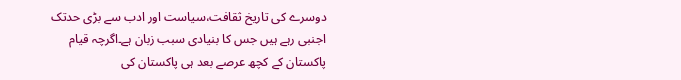دوسرے کی تاریخ ثقافت،سیاست اور ادب سے بڑی حدتک اجنبی رہے ہیں جس کا بنیادی سبب زبان ہے۔اگرچہ قیام پاکستان کے کچھ عرصے بعد ہی پاکستان کی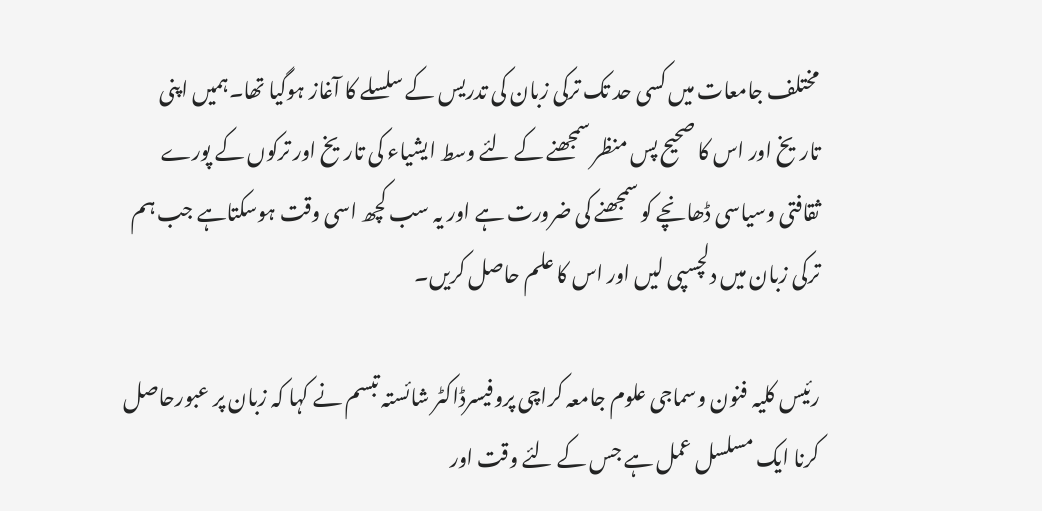مختلف جامعات میں کسی حد تک ترکی زبان کی تدریس کے سلسلے کا آغاز ہوگیا تھا۔ہمیں اپنی تاریخ اور اس کا صحیح پس منظر سمجھنے کے لئے وسط ایشیاء کی تاریخ اور ترکوں کے پورے ثقافتی وسیاسی ڈھانچے کو سمجھنے کی ضرورت ہے اور یہ سب کچھ اسی وقت ہوسکتاہے جب ہم ترکی زبان میں دلچسپی لیں اور اس کا علم حاصل کریں۔

رئیس کلیہ فنون وسماجی علوم جامعہ کراچی پروفیسرڈاکٹر شائستہ تبسم نے کہا کہ زبان پر عبورحاصل کرنا ایک مسلسل عمل ہے جس کے لئے وقت اور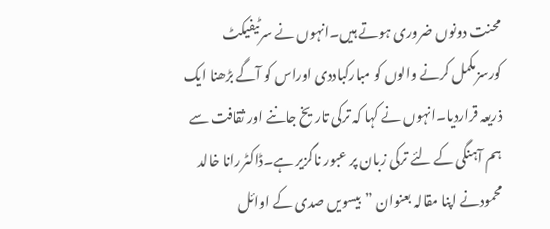محنت دونوں ضروری ہوتے ہیں۔انہوں نے سرٹیفیکٹ کورسزمکمل کرنے والوں کو مبارکباددی اوراس کو آگے بڑھنا ایک ذریعہ قراردیا۔انہوں نے کہا کہ ترکی تاریخ جاننے اور ثقافت سے ہم آہنگی کے لئے ترکی زبان پر عبور ناگزیر ہے۔ڈاکٹررانا خالد محمودنے اپنا مقالہ بعنوان ”بیسویں صدی کے اوائل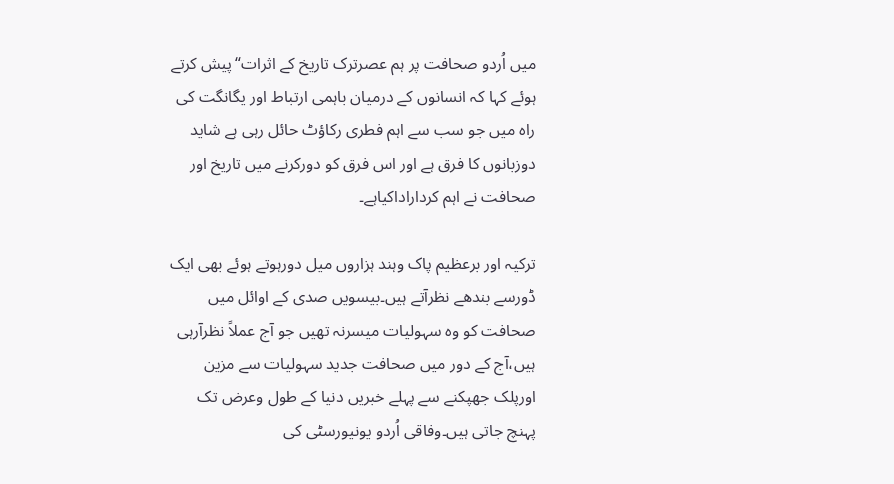میں اُردو صحافت پر ہم عصرترک تاریخ کے اثرات“پیش کرتے ہوئے کہا کہ انسانوں کے درمیان باہمی ارتباط اور یگانگت کی راہ میں جو سب سے اہم فطری رکاؤٹ حائل رہی ہے شاید دوزبانوں کا فرق ہے اور اس فرق کو دورکرنے میں تاریخ اور صحافت نے اہم کرداراداکیاہے۔

ترکیہ اور برعظیم پاک وہند ہزاروں میل دورہوتے ہوئے بھی ایک ڈورسے بندھے نظرآتے ہیں۔بیسویں صدی کے اوائل میں صحافت کو وہ سہولیات میسرنہ تھیں جو آج عملاً نظرآرہی ہیں،آج کے دور میں صحافت جدید سہولیات سے مزین اورپلک جھپکنے سے پہلے خبریں دنیا کے طول وعرض تک پہنچ جاتی ہیں۔وفاقی اُردو یونیورسٹی کی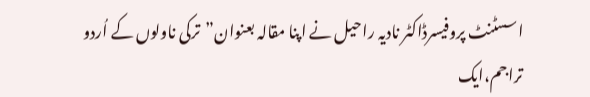اسسٹنٹ پروفیسرڈاکٹر نادیہ راحیل نے اپنا مقالہ بعنوان”ترکی ناولوں کے اُردو تراجم،ایک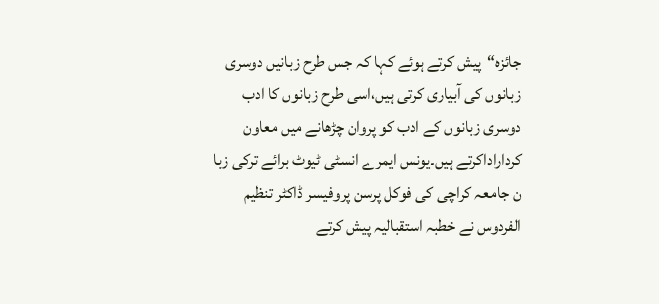جائزہ“پیش کرتے ہوئے کہا کہ جس طرح زبانیں دوسری زبانوں کی آبیاری کرتی ہیں،اسی طرح زبانوں کا ادب دوسری زبانوں کے ادب کو پروان چڑھانے میں معاون کرداراداکرتے ہیں۔یونس ایمرے انسٹی ٹیوٹ برائے ترکی زبا ن جامعہ کراچی کی فوکل پرسن پروفیسر ڈاکٹر تنظیم الفردوس نے خطبہ استقبالیہ پیش کرتے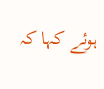ہوئے کہا کہ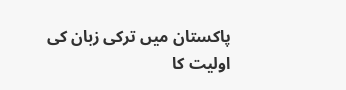پاکستان میں ترکی زبان کی اولیت کا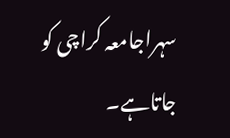سہراجامعہ کراچی کو جاتاہے۔